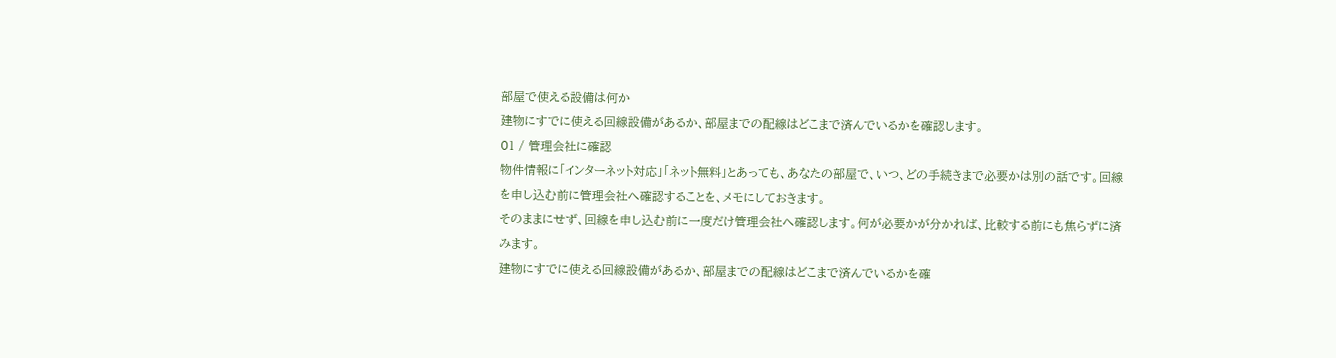部屋で使える設備は何か
建物にすでに使える回線設備があるか、部屋までの配線はどこまで済んでいるかを確認します。
01 / 管理会社に確認
物件情報に「インターネット対応」「ネット無料」とあっても、あなたの部屋で、いつ、どの手続きまで必要かは別の話です。回線を申し込む前に管理会社へ確認することを、メモにしておきます。
そのままにせず、回線を申し込む前に一度だけ管理会社へ確認します。何が必要かが分かれば、比較する前にも焦らずに済みます。
建物にすでに使える回線設備があるか、部屋までの配線はどこまで済んでいるかを確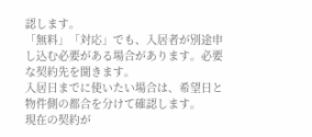認します。
「無料」「対応」でも、入居者が別途申し込む必要がある場合があります。必要な契約先を聞きます。
入居日までに使いたい場合は、希望日と物件側の都合を分けて確認します。
現在の契約が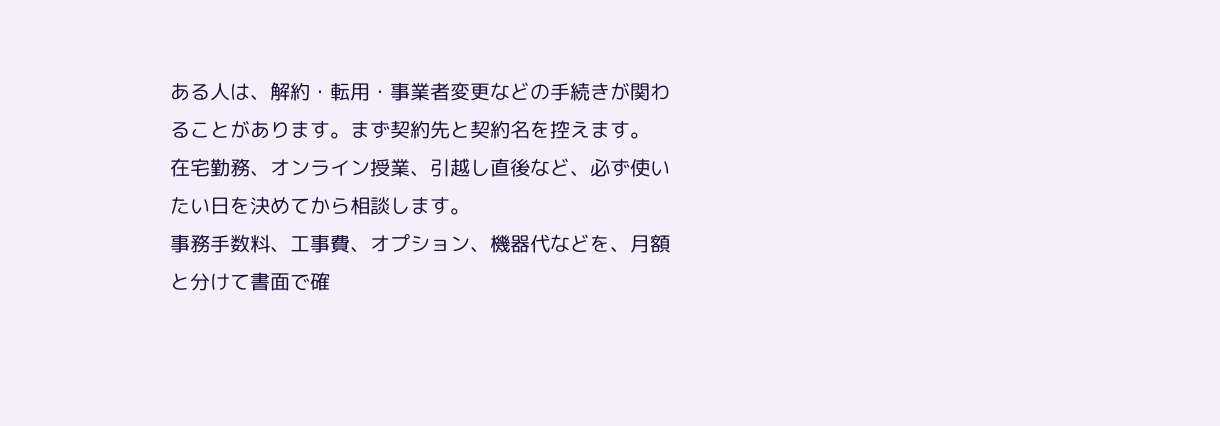ある人は、解約・転用・事業者変更などの手続きが関わることがあります。まず契約先と契約名を控えます。
在宅勤務、オンライン授業、引越し直後など、必ず使いたい日を決めてから相談します。
事務手数料、工事費、オプション、機器代などを、月額と分けて書面で確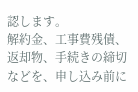認します。
解約金、工事費残債、返却物、手続きの締切などを、申し込み前に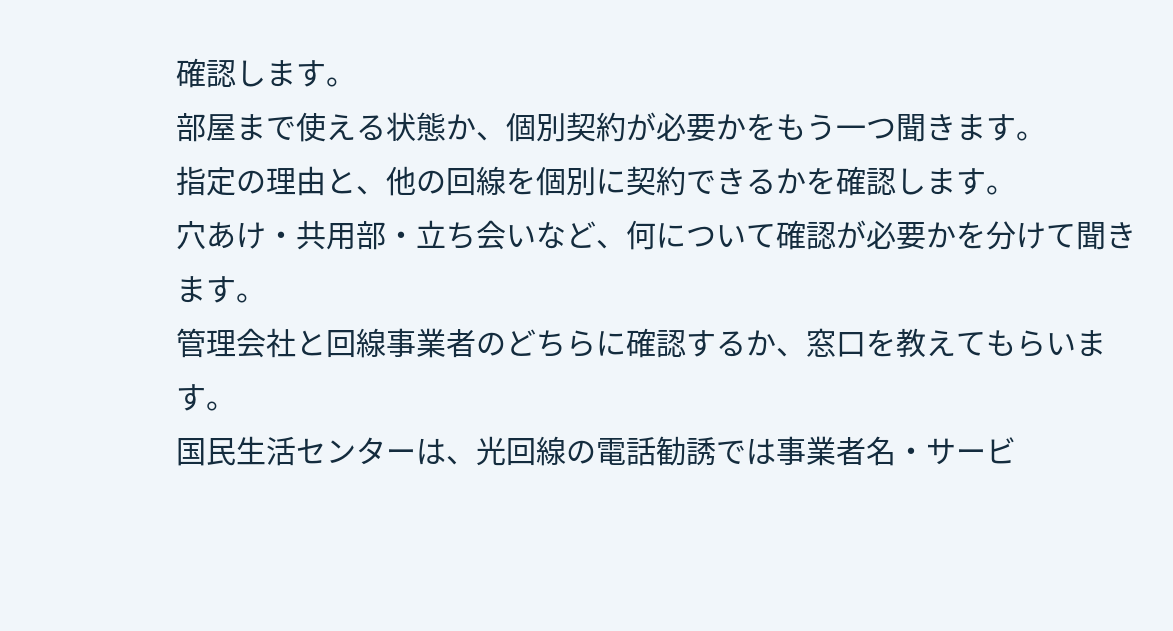確認します。
部屋まで使える状態か、個別契約が必要かをもう一つ聞きます。
指定の理由と、他の回線を個別に契約できるかを確認します。
穴あけ・共用部・立ち会いなど、何について確認が必要かを分けて聞きます。
管理会社と回線事業者のどちらに確認するか、窓口を教えてもらいます。
国民生活センターは、光回線の電話勧誘では事業者名・サービ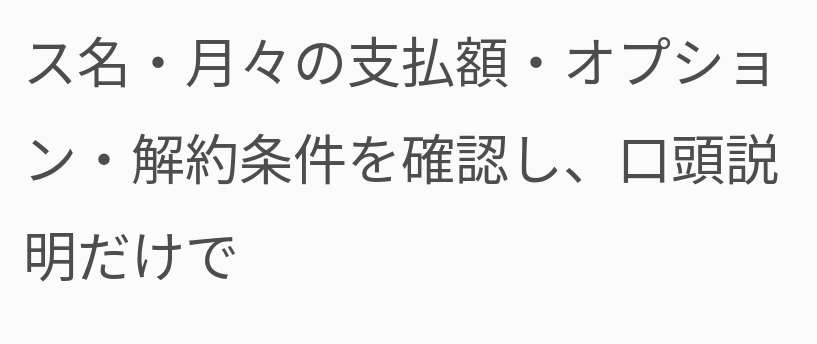ス名・月々の支払額・オプション・解約条件を確認し、口頭説明だけで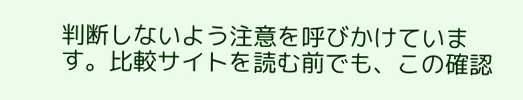判断しないよう注意を呼びかけています。比較サイトを読む前でも、この確認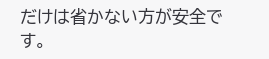だけは省かない方が安全です。